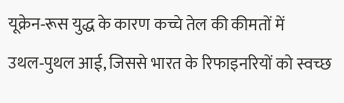यूक्रेन‑रूस युद्ध के कारण कच्चे तेल की कीमतों में उथल‑पुथल आई, जिससे भारत के रिफाइनरियों को स्वच्छ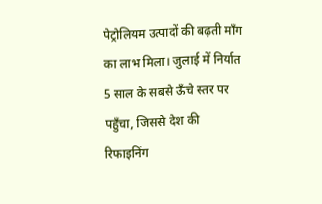पेट्रोलियम उत्पादों की बढ़ती माँग का लाभ मिला। जुलाई में निर्यात 5 साल के सबसे ऊँचे स्तर पर पहुँचा, जिससे देश की रिफाइनिंग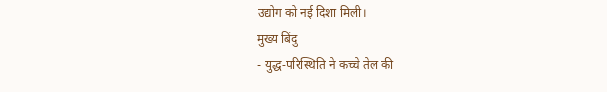उद्योग को नई दिशा मिली।
मुख्य बिंदु
- युद्ध‑परिस्थिति ने कच्चे तेल की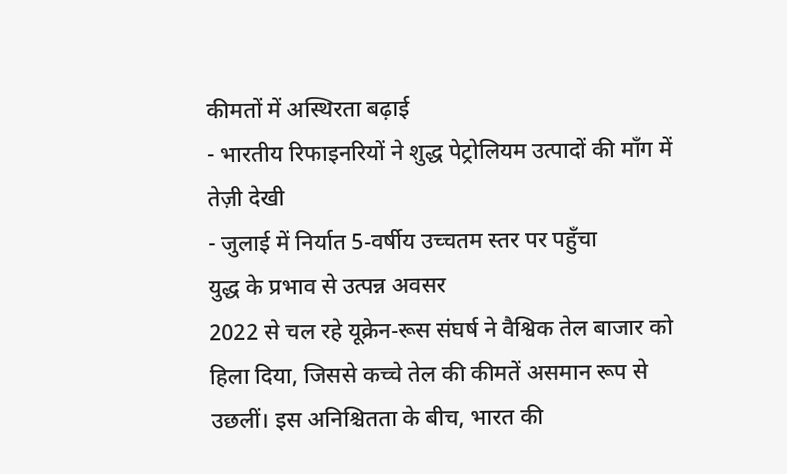कीमतों में अस्थिरता बढ़ाई
- भारतीय रिफाइनरियों ने शुद्ध पेट्रोलियम उत्पादों की माँग में तेज़ी देखी
- जुलाई में निर्यात 5‑वर्षीय उच्चतम स्तर पर पहुँचा
युद्ध के प्रभाव से उत्पन्न अवसर
2022 से चल रहे यूक्रेन‑रूस संघर्ष ने वैश्विक तेल बाजार को हिला दिया, जिससे कच्चे तेल की कीमतें असमान रूप से उछलीं। इस अनिश्चितता के बीच, भारत की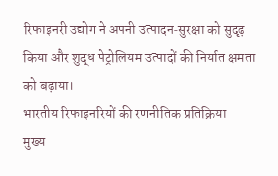रिफाइनरी उद्योग ने अपनी उत्पादन‑सुरक्षा को सुदृढ़ किया और शुद्ध पेट्रोलियम उत्पादों की निर्यात क्षमता को बढ़ाया।
भारतीय रिफाइनरियों की रणनीतिक प्रतिक्रिया
मुख्य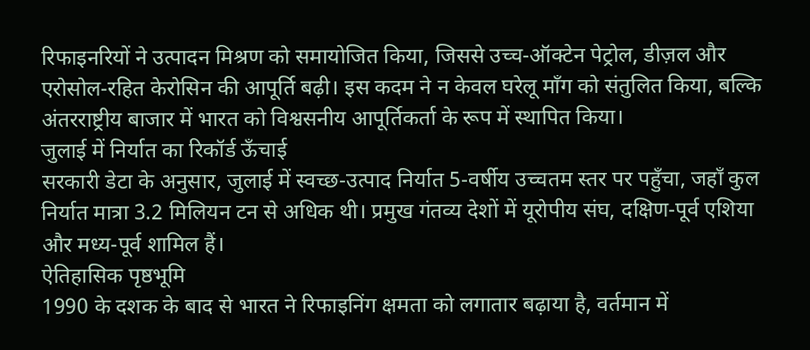रिफाइनरियों ने उत्पादन मिश्रण को समायोजित किया, जिससे उच्च‑ऑक्टेन पेट्रोल, डीज़ल और एरोसोल‑रहित केरोसिन की आपूर्ति बढ़ी। इस कदम ने न केवल घरेलू माँग को संतुलित किया, बल्कि अंतरराष्ट्रीय बाजार में भारत को विश्वसनीय आपूर्तिकर्ता के रूप में स्थापित किया।
जुलाई में निर्यात का रिकॉर्ड ऊँचाई
सरकारी डेटा के अनुसार, जुलाई में स्वच्छ‑उत्पाद निर्यात 5‑वर्षीय उच्चतम स्तर पर पहुँचा, जहाँ कुल निर्यात मात्रा 3.2 मिलियन टन से अधिक थी। प्रमुख गंतव्य देशों में यूरोपीय संघ, दक्षिण‑पूर्व एशिया और मध्य‑पूर्व शामिल हैं।
ऐतिहासिक पृष्ठभूमि
1990 के दशक के बाद से भारत ने रिफाइनिंग क्षमता को लगातार बढ़ाया है, वर्तमान में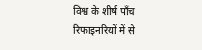विश्व के शीर्ष पाँच रिफाइनरियों में से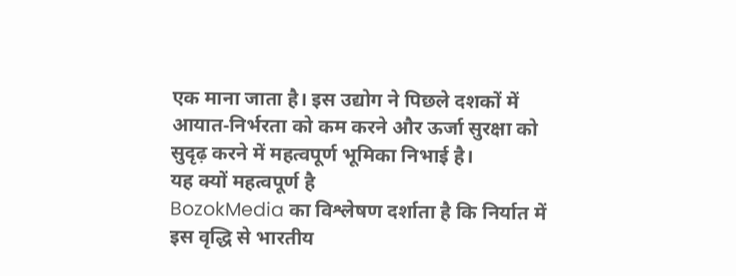एक माना जाता है। इस उद्योग ने पिछले दशकों में आयात‑निर्भरता को कम करने और ऊर्जा सुरक्षा को सुदृढ़ करने में महत्वपूर्ण भूमिका निभाई है।
यह क्यों महत्वपूर्ण है
BozokMedia का विश्लेषण दर्शाता है कि निर्यात में इस वृद्धि से भारतीय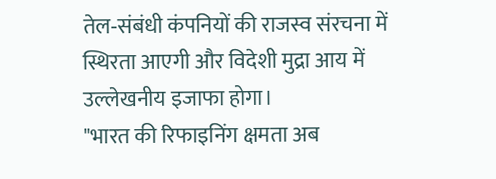तेल‑संबंधी कंपनियों की राजस्व संरचना में स्थिरता आएगी और विदेशी मुद्रा आय में उल्लेखनीय इजाफा होगा।
"भारत की रिफाइनिंग क्षमता अब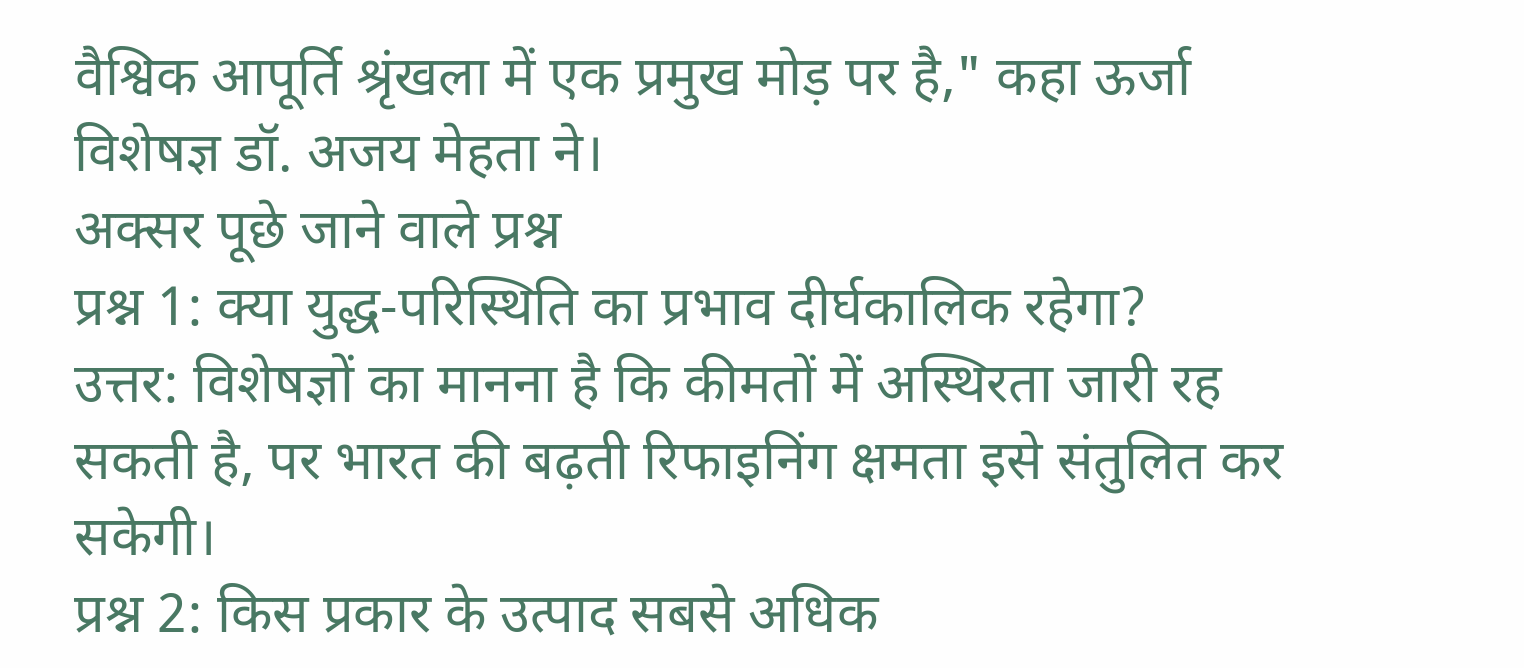वैश्विक आपूर्ति श्रृंखला में एक प्रमुख मोड़ पर है," कहा ऊर्जा विशेषज्ञ डॉ. अजय मेहता ने।
अक्सर पूछे जाने वाले प्रश्न
प्रश्न 1: क्या युद्ध‑परिस्थिति का प्रभाव दीर्घकालिक रहेगा?
उत्तर: विशेषज्ञों का मानना है कि कीमतों में अस्थिरता जारी रह सकती है, पर भारत की बढ़ती रिफाइनिंग क्षमता इसे संतुलित कर सकेगी।
प्रश्न 2: किस प्रकार के उत्पाद सबसे अधिक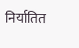निर्यातित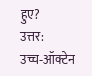हुए?
उत्तर: उच्च‑ऑक्टेन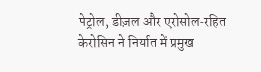पेट्रोल, डीज़ल और एरोसोल‑रहित केरोसिन ने निर्यात में प्रमुख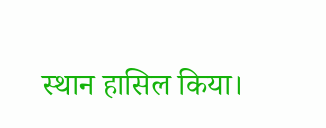स्थान हासिल किया।